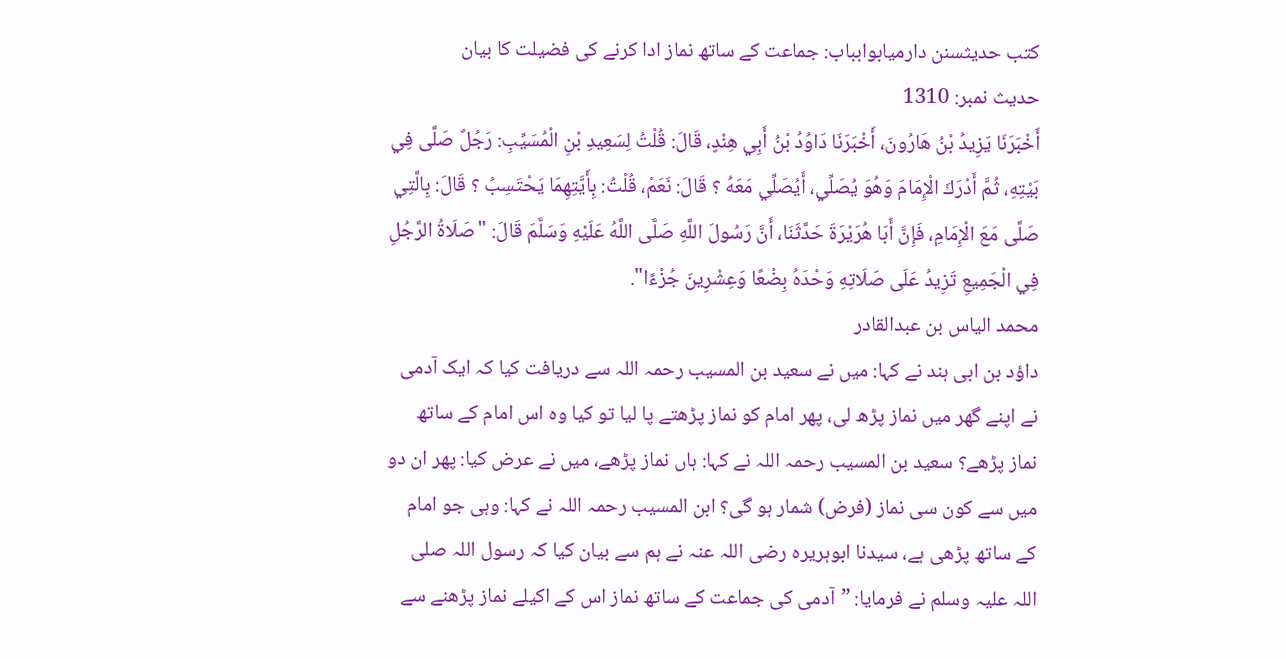کتب حدیثسنن دارميابوابباب: جماعت کے ساتھ نماز ادا کرنے کی فضیلت کا بیان
حدیث نمبر: 1310
أَخْبَرَنَا يَزِيدُ بْنُ هَارُونَ، أَخْبَرَنَا دَاوُدُ بْنُ أَبِي هِنْدٍ، قَالَ: قُلْتُ لِسَعِيدِ بْنِ الْمُسَيِّبِ: رَجُلٌ صَلَّى فِي بَيْتِهِ، ثُمَّ أَدْرَكَ الْإِمَامَ وَهُوَ يُصَلِّي، أَيُصَلِّي مَعَهُ ؟ قَالَ: نَعَمْ، قُلْتُ: بِأَيَّتِهِمَا يَحْتَسِبُ ؟ قَالَ: بِالَّتِي صَلَّى مَعَ الْإِمَامِ، فَإِنَّ أَبَا هُرَيْرَةَ حَدَّثَنَا، أَنَّ رَسُولَ اللَّهِ صَلَّى اللَّهُ عَلَيْهِ وَسَلَّمَ قَالَ: "صَلَاةُ الرَّجُلِ فِي الْجَمِيعِ تَزِيدُ عَلَى صَلَاتِهِ وَحْدَهُ بِضْعًا وَعِشْرِينَ جُزْءًا".
محمد الیاس بن عبدالقادر
داؤد بن ابی ہند نے کہا: میں نے سعید بن المسيب رحمہ اللہ سے دریافت کیا کہ ایک آدمی نے اپنے گھر میں نماز پڑھ لی، پھر امام کو نماز پڑھتے پا لیا تو کیا وہ اس امام کے ساتھ نماز پڑھے؟ سعید بن المسیب رحمہ اللہ نے کہا: ہاں نماز پڑھے، میں نے عرض کیا: پھر ان دو میں سے کون سی نماز (فرض) شمار ہو گی؟ ابن المسیب رحمہ اللہ نے کہا: وہی جو امام کے ساتھ پڑھی ہے، سیدنا ابوہریرہ رضی اللہ عنہ نے ہم سے بیان کیا کہ رسول اللہ صلی اللہ علیہ وسلم نے فرمایا: ”آدمی کی جماعت کے ساتھ نماز اس کے اکیلے نماز پڑھنے سے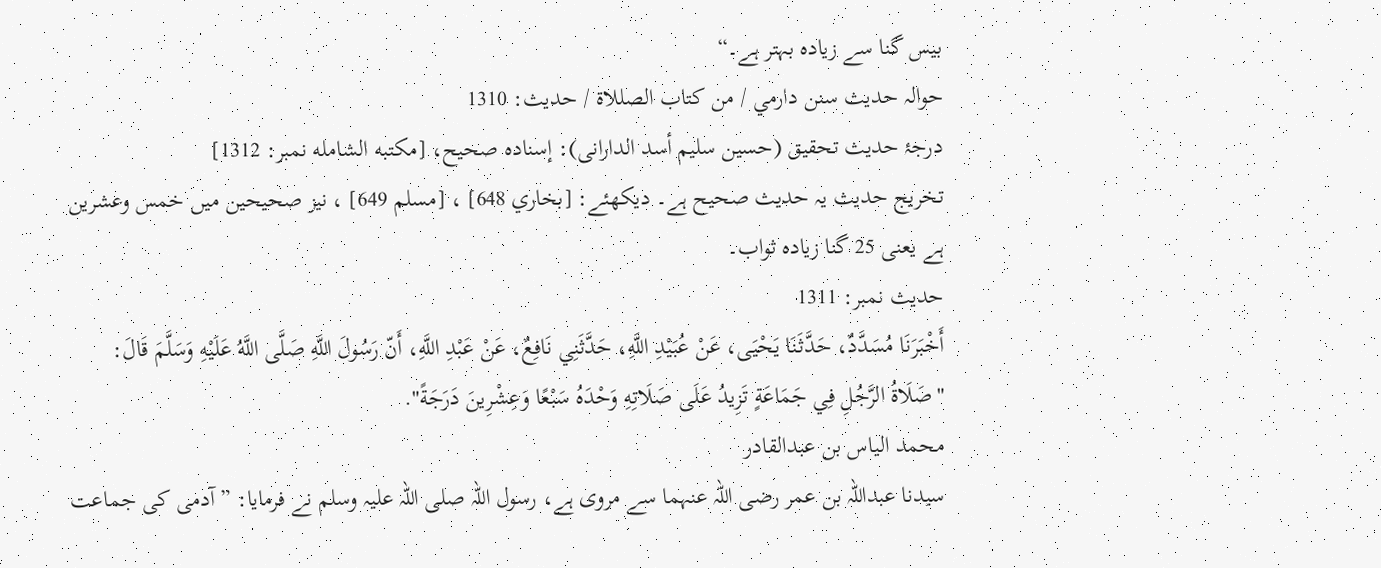بیس گنا سے زیادہ بہتر ہے۔“
حوالہ حدیث سنن دارمي / من كتاب الصللاة / حدیث: 1310
درجۂ حدیث تحقیق (حسین سلیم أسد الدارانی): إسناده صحيح، [مكتبه الشامله نمبر: 1312]
تخریج حدیث یہ حدیث صحیح ہے۔ دیکھئے: [بخاري 648] ، [مسلم 649] ، نیز صحیحین میں خمس وعشرین ہے یعنی 25 گنا زیادہ ثواب۔
حدیث نمبر: 1311
أَخْبَرَنَا مُسَدَّدٌ، حَدَّثَنَا يَحْيَى، عَنْ عُبَيْدِ اللَّهِ، حَدَّثَنِي نَافِعٌ، عَنْ عَبْدِ اللَّهِ، أَنّ رَسُولَ اللَّهِ صَلَّى اللَّهُ عَلَيْهِ وَسَلَّمَ قَالَ: "صَلَاةُ الرَّجُلِ فِي جَمَاعَةٍ تَزِيدُ عَلَى صَلَاتِهِ وَحْدَهُ سَبْعًا وَعِشْرِينَ دَرَجَةً".
محمد الیاس بن عبدالقادر
سیدنا عبداللہ بن عمر رضی اللہ عنہما سے مروی ہے، رسول اللہ صلی اللہ علیہ وسلم نے فرمایا: ”آدمی کی جماعت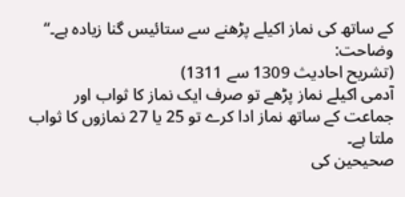کے ساتھ کی نماز اکیلے پڑھنے سے ستائیس گنا زیادہ ہے۔“
وضاحت:
(تشریح احادیث 1309 سے 1311)
آدمی اکیلے نماز پڑھے تو صرف ایک نماز کا ثواب اور جماعت کے ساتھ نماز ادا کرے تو 25 یا 27 نمازوں کا ثواب ملتا ہے۔
صحیحین کی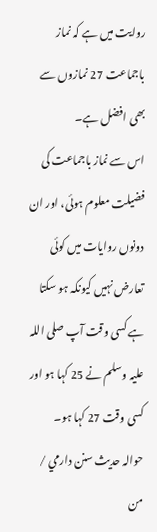روایت میں ہے کہ نماز باجماعت 27 نمازوں سے بھی افضل ہے۔
اس سے نماز باجماعت کی فضیلت معلوم ہوئی، اور ان دونوں روایات میں کوئی تعارض نہیں کیونکہ ہو سکتا ہے کسی وقت آپ صلی اللہ علیہ وسلم نے 25 کہا ہو اور کسی وقت 27 کہا ہو۔
حوالہ حدیث سنن دارمي / من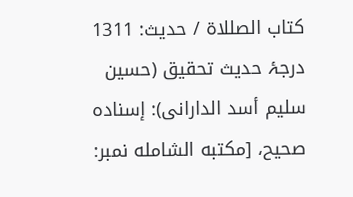كتاب الصللاة / حدیث: 1311
درجۂ حدیث تحقیق (حسین سلیم أسد الدارانی): إسناده صحيح، [مكتبه الشامله نمبر: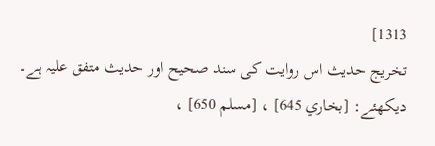1313]
تخریج حدیث اس روایت کی سند صحیح اور حدیث متفق علیہ ہے۔ دیکھئے: [بخاري 645] ، [مسلم 650] ،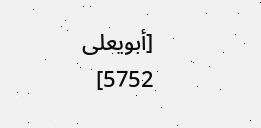[أبويعلی 5752]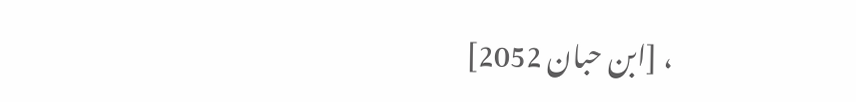، [ابن حبان 2052]